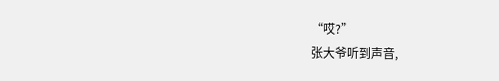“哎?”
张大爷听到声音,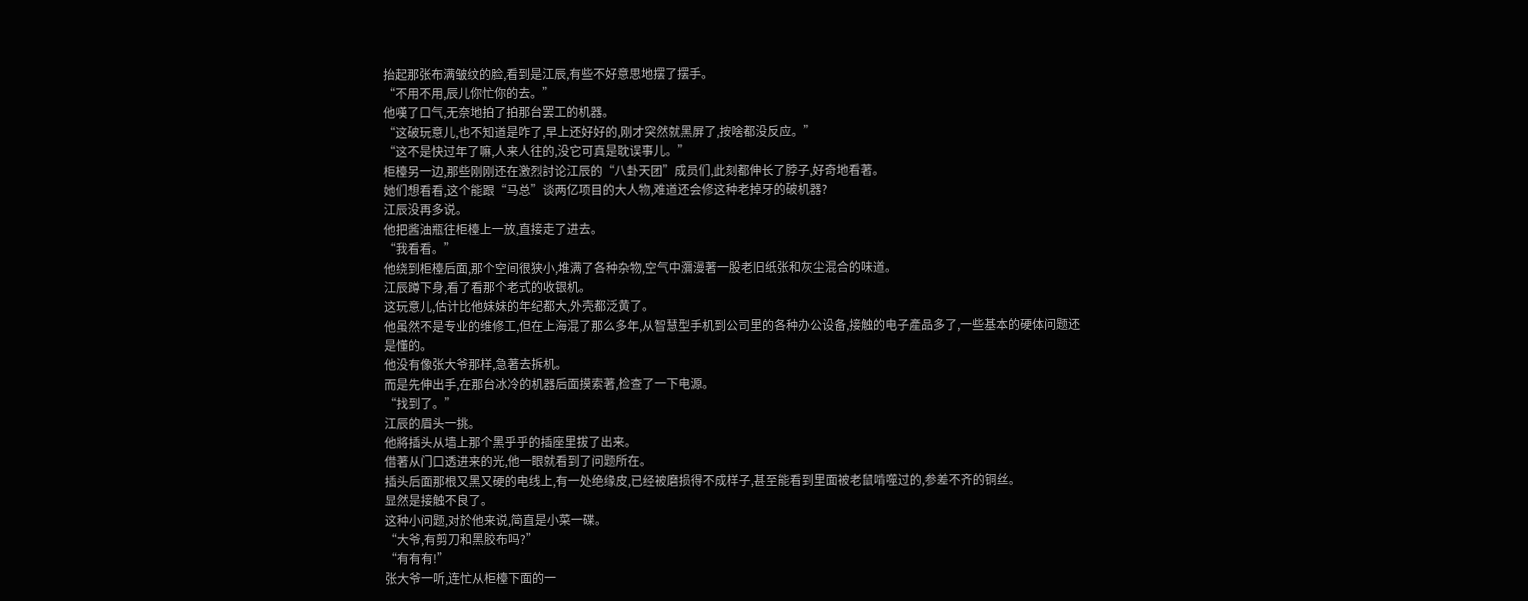抬起那张布满皱纹的脸,看到是江辰,有些不好意思地摆了摆手。
“不用不用,辰儿你忙你的去。”
他嘆了口气,无奈地拍了拍那台罢工的机器。
“这破玩意儿,也不知道是咋了,早上还好好的,刚才突然就黑屏了,按啥都没反应。”
“这不是快过年了嘛,人来人往的,没它可真是耽误事儿。”
柜檯另一边,那些刚刚还在激烈討论江辰的“八卦天团”成员们,此刻都伸长了脖子,好奇地看著。
她们想看看,这个能跟“马总”谈两亿项目的大人物,难道还会修这种老掉牙的破机器?
江辰没再多说。
他把酱油瓶往柜檯上一放,直接走了进去。
“我看看。”
他绕到柜檯后面,那个空间很狭小,堆满了各种杂物,空气中瀰漫著一股老旧纸张和灰尘混合的味道。
江辰蹲下身,看了看那个老式的收银机。
这玩意儿,估计比他妹妹的年纪都大,外壳都泛黄了。
他虽然不是专业的维修工,但在上海混了那么多年,从智慧型手机到公司里的各种办公设备,接触的电子產品多了,一些基本的硬体问题还是懂的。
他没有像张大爷那样,急著去拆机。
而是先伸出手,在那台冰冷的机器后面摸索著,检查了一下电源。
“找到了。”
江辰的眉头一挑。
他將插头从墙上那个黑乎乎的插座里拔了出来。
借著从门口透进来的光,他一眼就看到了问题所在。
插头后面那根又黑又硬的电线上,有一处绝缘皮,已经被磨损得不成样子,甚至能看到里面被老鼠啃噬过的,参差不齐的铜丝。
显然是接触不良了。
这种小问题,对於他来说,简直是小菜一碟。
“大爷,有剪刀和黑胶布吗?”
“有有有!”
张大爷一听,连忙从柜檯下面的一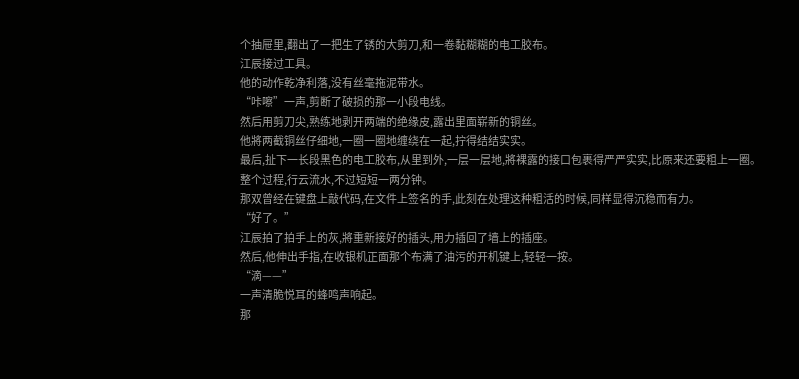个抽屉里,翻出了一把生了锈的大剪刀,和一卷黏糊糊的电工胶布。
江辰接过工具。
他的动作乾净利落,没有丝毫拖泥带水。
“咔嚓”一声,剪断了破损的那一小段电线。
然后用剪刀尖,熟练地剥开两端的绝缘皮,露出里面崭新的铜丝。
他將两截铜丝仔细地,一圈一圈地缠绕在一起,拧得结结实实。
最后,扯下一长段黑色的电工胶布,从里到外,一层一层地,將裸露的接口包裹得严严实实,比原来还要粗上一圈。
整个过程,行云流水,不过短短一两分钟。
那双曾经在键盘上敲代码,在文件上签名的手,此刻在处理这种粗活的时候,同样显得沉稳而有力。
“好了。”
江辰拍了拍手上的灰,將重新接好的插头,用力插回了墙上的插座。
然后,他伸出手指,在收银机正面那个布满了油污的开机键上,轻轻一按。
“滴——”
一声清脆悦耳的蜂鸣声响起。
那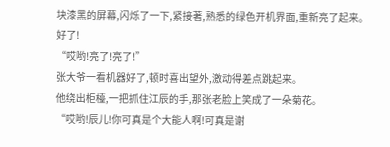块漆黑的屏幕,闪烁了一下,紧接著,熟悉的绿色开机界面,重新亮了起来。
好了!
“哎哟!亮了!亮了!”
张大爷一看机器好了,顿时喜出望外,激动得差点跳起来。
他绕出柜檯,一把抓住江辰的手,那张老脸上笑成了一朵菊花。
“哎哟!辰儿!你可真是个大能人啊!可真是谢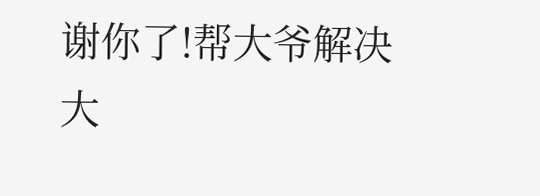谢你了!帮大爷解决大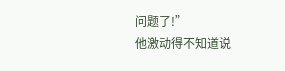问题了!”
他激动得不知道说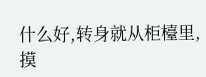什么好,转身就从柜檯里,摸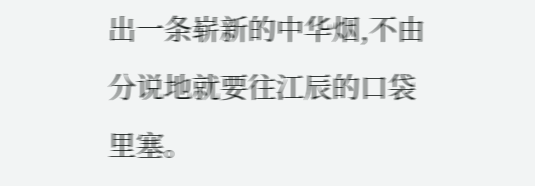出一条崭新的中华烟,不由分说地就要往江辰的口袋里塞。